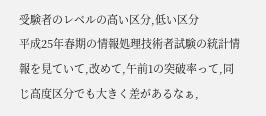受験者のレベルの高い区分,低い区分
平成25年春期の情報処理技術者試験の統計情報を見ていて,改めて,午前1の突破率って,同じ高度区分でも大きく差があるなぁ,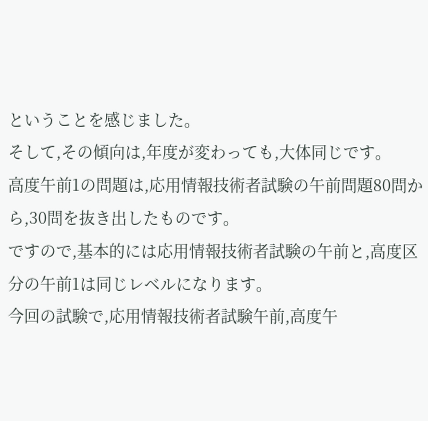ということを感じました。
そして,その傾向は,年度が変わっても,大体同じです。
高度午前1の問題は,応用情報技術者試験の午前問題80問から,30問を抜き出したものです。
ですので,基本的には応用情報技術者試験の午前と,高度区分の午前1は同じレベルになります。
今回の試験で,応用情報技術者試験午前,高度午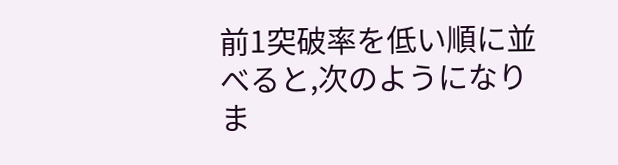前1突破率を低い順に並べると,次のようになりま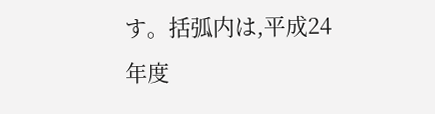す。括弧内は,平成24年度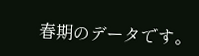春期のデータです。